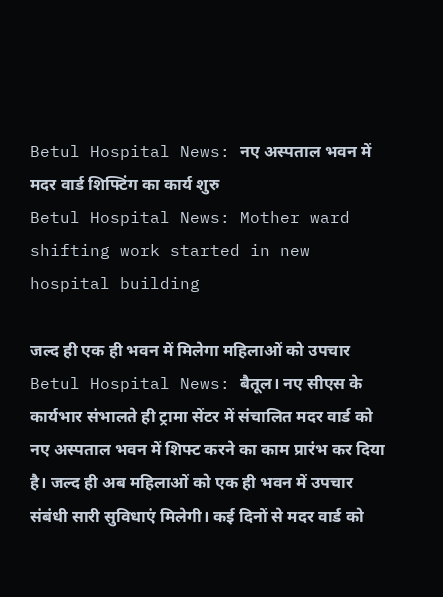Betul Hospital News: नए अस्पताल भवन में मदर वार्ड शिफ्टिंग का कार्य शुरु
Betul Hospital News: Mother ward shifting work started in new hospital building

जल्द ही एक ही भवन में मिलेगा महिलाओं को उपचार
Betul Hospital News: बैतूल। नए सीएस के कार्यभार संभालते ही ट्रामा सेंटर में संचालित मदर वार्ड को नए अस्पताल भवन में शिफ्ट करने का काम प्रारंभ कर दिया है। जल्द ही अब महिलाओं को एक ही भवन में उपचार संबंधी सारी सुविधाएं मिलेगी। कई दिनों से मदर वार्ड को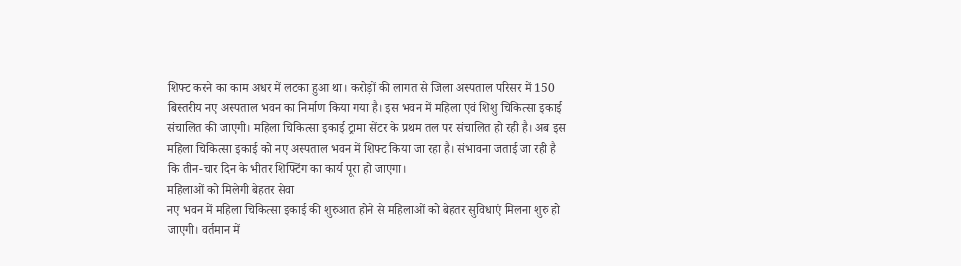शिफ्ट करने का काम अधर में लटका हुआ था। करोड़ों की लागत से जिला अस्पताल परिसर में 150 बिस्तरीय नए अस्पताल भवन का निर्माण किया गया है। इस भवन में महिला एवं शिशु चिकित्सा इकाई संचालित की जाएगी। महिला चिकित्सा इकाई ट्रामा सेंटर के प्रथम तल पर संचालित हो रही है। अब इस महिला चिकित्सा इकाई को नए अस्पताल भवन में शिफ्ट किया जा रहा है। संभावना जताई जा रही है कि तीन-चार दिन के भीतर शिफ्टिंग का कार्य पूरा हो जाएगा।
महिलाओं को मिलेगी बेहतर सेवा
नए भवन में महिला चिकित्सा इकाई की शुरुआत होने से महिलाओं को बेहतर सुविधाएं मिलना शुरु हो जाएगी। वर्तमान में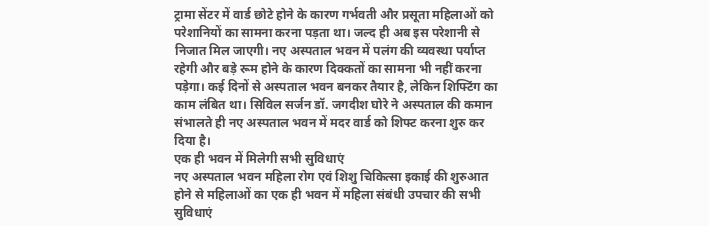ट्रामा सेंटर में वार्ड छोटे होने के कारण गर्भवती और प्रसूता महिलाओं को परेशानियों का सामना करना पड़ता था। जल्द ही अब इस परेशानी से निजात मिल जाएगी। नए अस्पताल भवन में पलंग की व्यवस्था पर्याप्त रहेगी और बड़े रूम होने के कारण दिक्कतों का सामना भी नहीं करना पड़ेगा। कई दिनों से अस्पताल भवन बनकर तैयार है, लेकिन शिफ्टिंग का काम लंबित था। सिविल सर्जन डॉ. जगदीश घोरे ने अस्पताल की कमान संभालते ही नए अस्पताल भवन में मदर वार्ड को शिफ्ट करना शुरु कर दिया है।
एक ही भवन में मिलेगी सभी सुविधाएं
नए अस्पताल भवन महिला रोग एवं शिशु चिकित्सा इकाई की शुरुआत होने से महिलाओं का एक ही भवन में महिला संबंधी उपचार की सभी सुविधाएं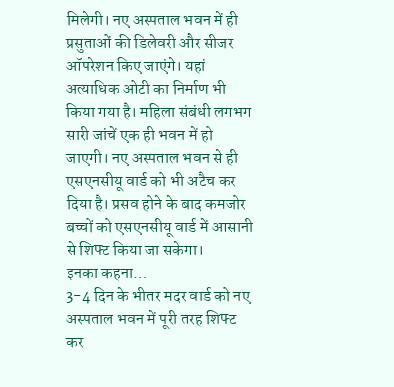मिलेगी। नए अस्पताल भवन में ही प्रसुताओं की डिलेवरी और सीजर ऑपरेशन किए जाएंगे। यहां अत्याधिक ओटी का निर्माण भी किया गया है। महिला संबंधी लगभग सारी जांचें एक ही भवन में हो जाएगी। नए अस्पताल भवन से ही एसएनसीयू वार्ड को भी अटैच कर दिया है। प्रसव होने के बाद कमजोर बच्चों को एसएनसीयू वार्ड में आसानी से शिफ्ट किया जा सकेगा।
इनका कहना…
3-4 दिन के भीतर मदर वार्ड को नए अस्पताल भवन में पूरी तरह शिफ्ट कर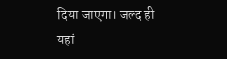दिया जाएगा। जल्द ही यहां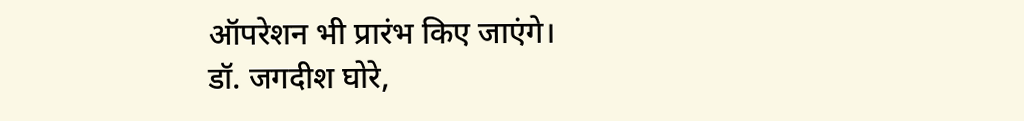ऑपरेशन भी प्रारंभ किए जाएंगे।
डॉ. जगदीश घोरे,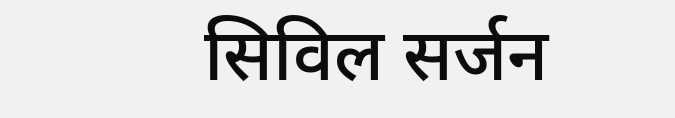सिविल सर्जन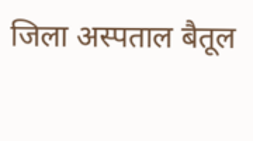जिला अस्पताल बैतूल